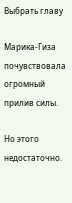Выбрать главу

Марика-Гиза почувствовала огромный прилив силы.

Но этого недостаточно.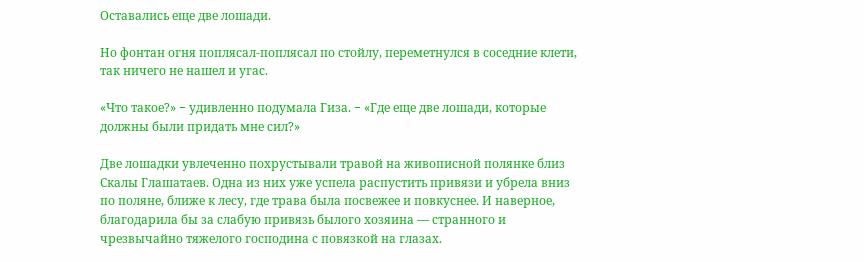Оставались еще две лошади.

Но фонтан огня поплясал-поплясал по стойлу, переметнулся в соседние клети, так ничего не нашел и угас.

«Что такое?» − удивленно подумала Гиза. − «Где еще две лошади, которые должны были придать мне сил?»

Две лошадки увлеченно похрустывали травой на живописной полянке близ Скалы Глашатаев. Одна из них уже успела распустить привязи и убрела вниз по поляне, ближе к лесу, где трава была посвежее и повкуснее. И наверное, благодарила бы за слабую привязь былого хозяина — странного и чрезвычайно тяжелого господина с повязкой на глазах.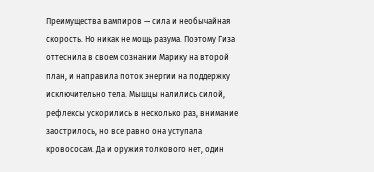Преимущества вампиров — сила и необычайная скорость. Но никак не мощь разума. Поэтому Гиза оттеснила в своем сознании Марику на второй план, и направила поток энергии на поддержку исключительно тела. Мышцы налились силой, рефлексы ускорились в несколько раз, внимание заострилось, но все равно она уступала кровососам. Да и оружия толкового нет, один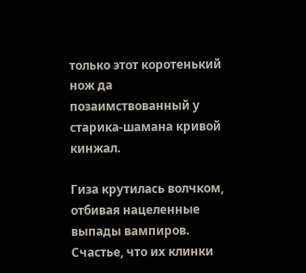только этот коротенький нож да позаимствованный у старика-шамана кривой кинжал.

Гиза крутилась волчком, отбивая нацеленные выпады вампиров. Счастье, что их клинки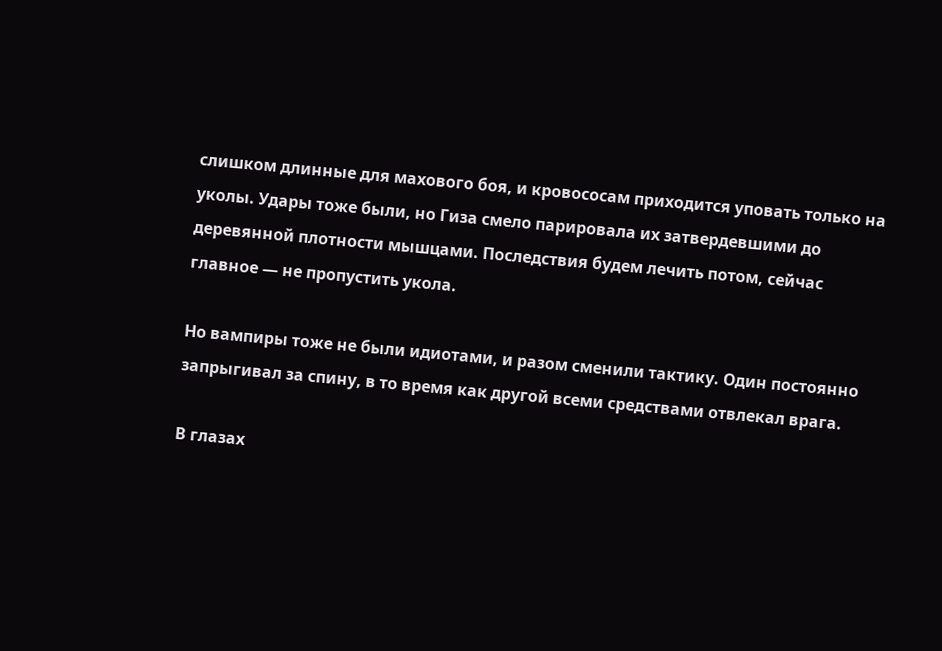слишком длинные для махового боя, и кровососам приходится уповать только на уколы. Удары тоже были, но Гиза смело парировала их затвердевшими до деревянной плотности мышцами. Последствия будем лечить потом, сейчас главное — не пропустить укола.

Но вампиры тоже не были идиотами, и разом сменили тактику. Один постоянно запрыгивал за спину, в то время как другой всеми средствами отвлекал врага.

В глазах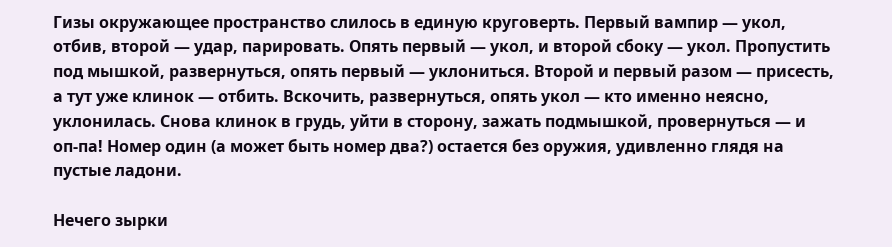Гизы окружающее пространство слилось в единую круговерть. Первый вампир — укол, отбив, второй — удар, парировать. Опять первый — укол, и второй сбоку — укол. Пропустить под мышкой, развернуться, опять первый — уклониться. Второй и первый разом — присесть, а тут уже клинок — отбить. Вскочить, развернуться, опять укол — кто именно неясно, уклонилась. Снова клинок в грудь, уйти в сторону, зажать подмышкой, провернуться — и оп-па! Номер один (а может быть номер два?) остается без оружия, удивленно глядя на пустые ладони.

Нечего зырки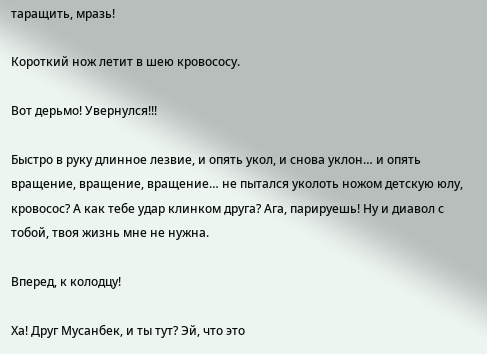таращить, мразь!

Короткий нож летит в шею кровососу.

Вот дерьмо! Увернулся!!!

Быстро в руку длинное лезвие, и опять укол, и снова уклон… и опять вращение, вращение, вращение… не пытался уколоть ножом детскую юлу, кровосос? А как тебе удар клинком друга? Ага, парируешь! Ну и диавол с тобой, твоя жизнь мне не нужна.

Вперед, к колодцу!

Ха! Друг Мусанбек, и ты тут? Эй, что это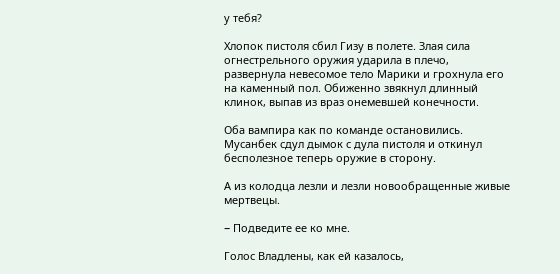у тебя?

Хлопок пистоля сбил Гизу в полете. Злая сила огнестрельного оружия ударила в плечо, развернула невесомое тело Марики и грохнула его на каменный пол. Обиженно звякнул длинный клинок, выпав из враз онемевшей конечности.

Оба вампира как по команде остановились. Мусанбек сдул дымок с дула пистоля и откинул бесполезное теперь оружие в сторону.

А из колодца лезли и лезли новообращенные живые мертвецы.

− Подведите ее ко мне.

Голос Владлены, как ей казалось,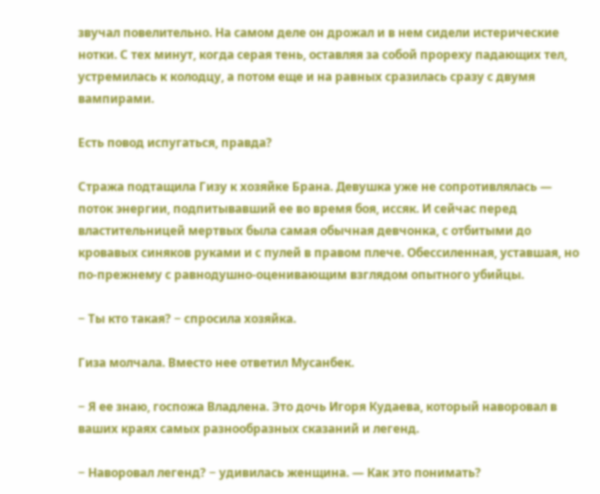звучал повелительно. На самом деле он дрожал и в нем сидели истерические нотки. С тех минут, когда серая тень, оставляя за собой прореху падающих тел, устремилась к колодцу, а потом еще и на равных сразилась сразу с двумя вампирами.

Есть повод испугаться, правда?

Стража подтащила Гизу к хозяйке Брана. Девушка уже не сопротивлялась — поток энергии, подпитывавший ее во время боя, иссяк. И сейчас перед властительницей мертвых была самая обычная девчонка, с отбитыми до кровавых синяков руками и с пулей в правом плече. Обессиленная, уставшая, но по-прежнему с равнодушно-оценивающим взглядом опытного убийцы.

− Ты кто такая? − спросила хозяйка.

Гиза молчала. Вместо нее ответил Мусанбек.

− Я ее знаю, госпожа Владлена. Это дочь Игоря Кудаева, который наворовал в ваших краях самых разнообразных сказаний и легенд.

− Наворовал легенд? − удивилась женщина. — Как это понимать?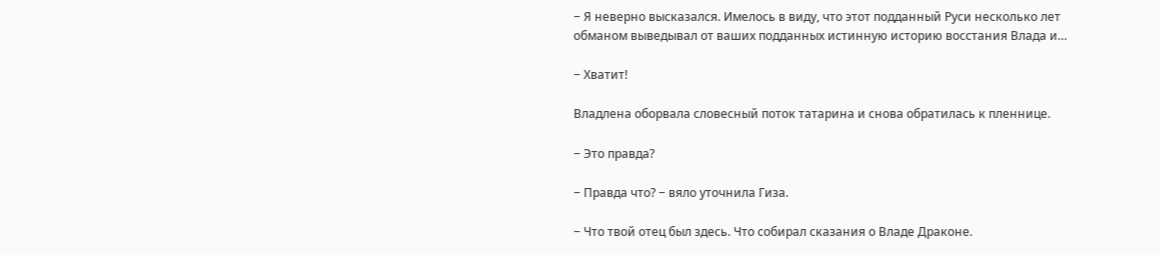− Я неверно высказался. Имелось в виду, что этот подданный Руси несколько лет обманом выведывал от ваших подданных истинную историю восстания Влада и…

− Хватит!

Владлена оборвала словесный поток татарина и снова обратилась к пленнице.

− Это правда?

− Правда что? − вяло уточнила Гиза.

− Что твой отец был здесь. Что собирал сказания о Владе Драконе.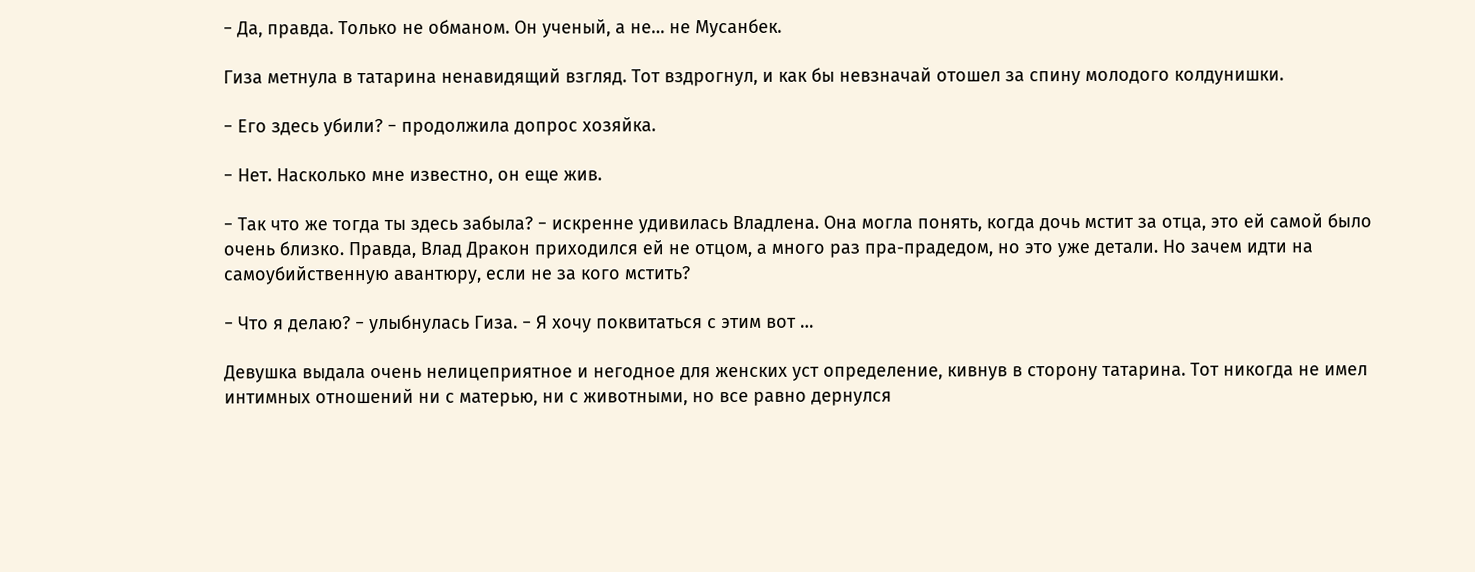− Да, правда. Только не обманом. Он ученый, а не… не Мусанбек.

Гиза метнула в татарина ненавидящий взгляд. Тот вздрогнул, и как бы невзначай отошел за спину молодого колдунишки.

− Его здесь убили? − продолжила допрос хозяйка.

− Нет. Насколько мне известно, он еще жив.

− Так что же тогда ты здесь забыла? − искренне удивилась Владлена. Она могла понять, когда дочь мстит за отца, это ей самой было очень близко. Правда, Влад Дракон приходился ей не отцом, а много раз пра-прадедом, но это уже детали. Но зачем идти на самоубийственную авантюру, если не за кого мстить?

− Что я делаю? − улыбнулась Гиза. − Я хочу поквитаться с этим вот …

Девушка выдала очень нелицеприятное и негодное для женских уст определение, кивнув в сторону татарина. Тот никогда не имел интимных отношений ни с матерью, ни с животными, но все равно дернулся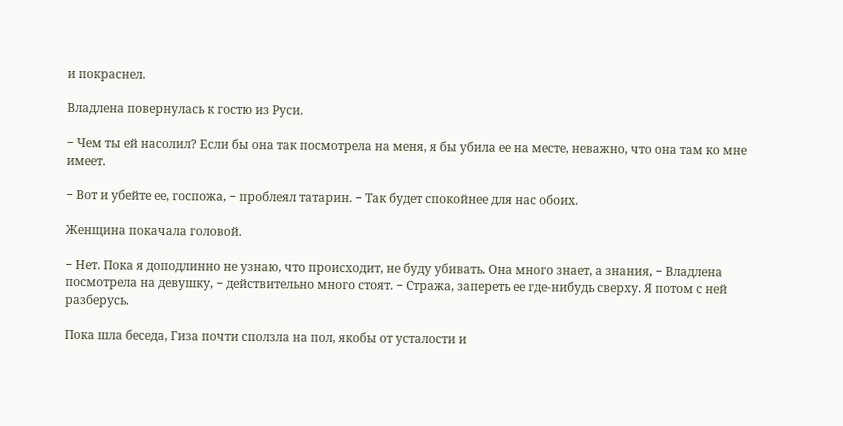и покраснел.

Владлена повернулась к гостю из Руси.

− Чем ты ей насолил? Если бы она так посмотрела на меня, я бы убила ее на месте, неважно, что она там ко мне имеет.

− Вот и убейте ее, госпожа, − проблеял татарин. − Так будет спокойнее для нас обоих.

Женщина покачала головой.

− Нет. Пока я доподлинно не узнаю, что происходит, не буду убивать. Она много знает, а знания, − Владлена посмотрела на девушку, − действительно много стоят. − Стража, запереть ее где-нибудь сверху. Я потом с ней разберусь.

Пока шла беседа, Гиза почти сползла на пол, якобы от усталости и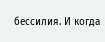бессилия. И когда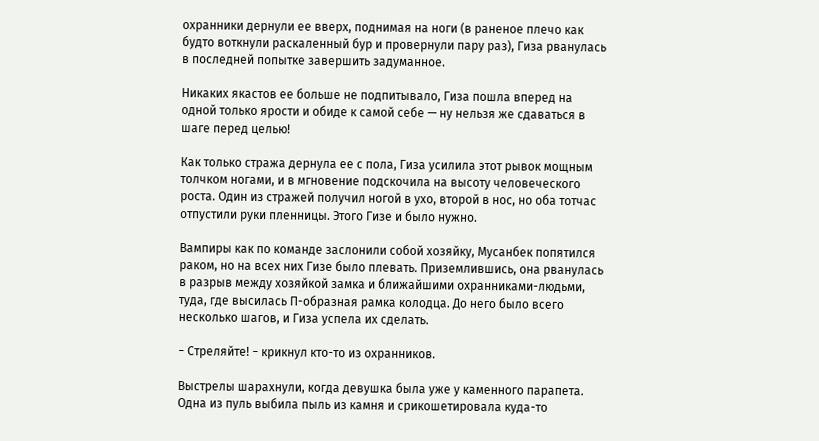охранники дернули ее вверх, поднимая на ноги (в раненое плечо как будто воткнули раскаленный бур и провернули пару раз), Гиза рванулась в последней попытке завершить задуманное.

Никаких якастов ее больше не подпитывало, Гиза пошла вперед на одной только ярости и обиде к самой себе — ну нельзя же сдаваться в шаге перед целью!

Как только стража дернула ее с пола, Гиза усилила этот рывок мощным толчком ногами, и в мгновение подскочила на высоту человеческого роста. Один из стражей получил ногой в ухо, второй в нос, но оба тотчас отпустили руки пленницы. Этого Гизе и было нужно.

Вампиры как по команде заслонили собой хозяйку, Мусанбек попятился раком, но на всех них Гизе было плевать. Приземлившись, она рванулась в разрыв между хозяйкой замка и ближайшими охранниками-людьми, туда, где высилась П-образная рамка колодца. До него было всего несколько шагов, и Гиза успела их сделать.

− Стреляйте! − крикнул кто-то из охранников.

Выстрелы шарахнули, когда девушка была уже у каменного парапета. Одна из пуль выбила пыль из камня и срикошетировала куда-то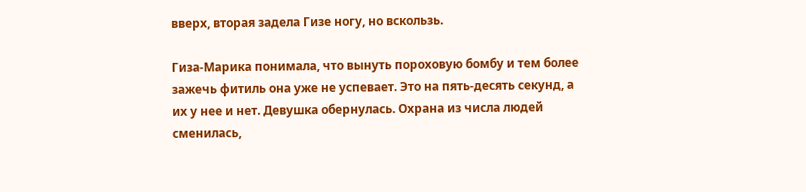вверх, вторая задела Гизе ногу, но вскользь.

Гиза-Марика понимала, что вынуть пороховую бомбу и тем более зажечь фитиль она уже не успевает. Это на пять-десять секунд, а их у нее и нет. Девушка обернулась. Охрана из числа людей сменилась,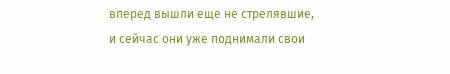вперед вышли еще не стрелявшие, и сейчас они уже поднимали свои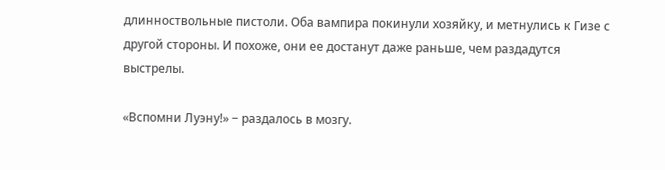длинноствольные пистоли. Оба вампира покинули хозяйку, и метнулись к Гизе с другой стороны. И похоже, они ее достанут даже раньше, чем раздадутся выстрелы.

«Вспомни Луэну!» − раздалось в мозгу.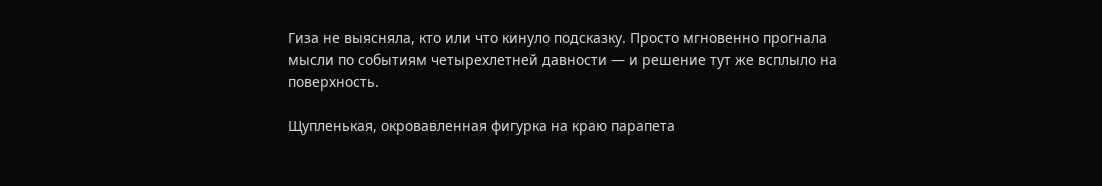Гиза не выясняла, кто или что кинуло подсказку. Просто мгновенно прогнала мысли по событиям четырехлетней давности — и решение тут же всплыло на поверхность.

Щупленькая, окровавленная фигурка на краю парапета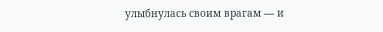улыбнулась своим врагам — и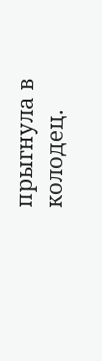прыгнула в колодец.